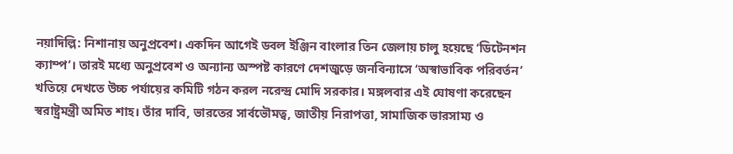নয়াদিল্লি: নিশানায় অনুপ্রবেশ। একদিন আগেই ডবল ইঞ্জিন বাংলার তিন জেলায় চালু হয়েছে ‘ডিটেনশন ক্যাম্প’। তারই মধ্যে অনুপ্রবেশ ও অন্যান্য অস্পষ্ট কারণে দেশজুড়ে জনবিন্যাসে ‘অস্বাভাবিক পরিবর্তন’ খতিয়ে দেখতে উচ্চ পর্যায়ের কমিটি গঠন করল নরেন্দ্র মোদি সরকার। মঙ্গলবার এই ঘোষণা করেছেন স্বরাষ্ট্রমন্ত্রী অমিত শাহ। তাঁর দাবি, ভারতের সার্বভৌমত্ব, জাতীয় নিরাপত্তা, সামাজিক ভারসাম্য ও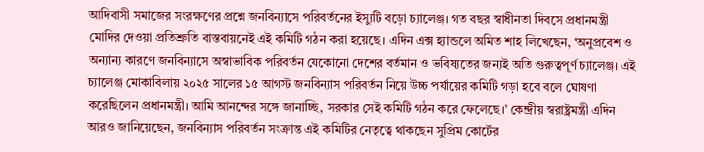আদিবাসী সমাজের সংরক্ষণের প্রশ্নে জনবিন্যাসে পরিবর্তনের ইস্যুটি বড়ো চ্যালেঞ্জ। গত বছর স্বাধীনতা দিবসে প্রধানমন্ত্রী মোদির দেওয়া প্রতিশ্রুতি বাস্তবায়নেই এই কমিটি গঠন করা হয়েছে। এদিন এক্স হ্যান্ডলে অমিত শাহ লিখেছেন, ‘অনুপ্রবেশ ও অন্যান্য কারণে জনবিন্যাসে অস্বাভাবিক পরিবর্তন যেকোনো দেশের বর্তমান ও ভবিষ্যতের জন্যই অতি গুরুত্বপূর্ণ চ্যালেঞ্জ। এই চ্যালেঞ্জ মোকাবিলায় ২০২৫ সালের ১৫ আগস্ট জনবিন্যাস পরিবর্তন নিয়ে উচ্চ পর্যায়ের কমিটি গড়া হবে বলে ঘোষণা করেছিলেন প্রধানমন্ত্রী। আমি আনন্দের সঙ্গে জানাচ্ছি, সরকার সেই কমিটি গঠন করে ফেলেছে।’ কেন্দ্রীয় স্বরাষ্ট্রমন্ত্রী এদিন আরও জানিয়েছেন, জনবিন্যাস পরিবর্তন সংক্রান্ত এই কমিটির নেতৃত্বে থাকছেন সুপ্রিম কোর্টের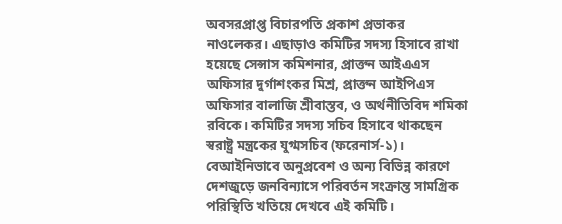অবসরপ্রাপ্ত বিচারপতি প্রকাশ প্রভাকর নাওলেকর। এছাড়াও কমিটির সদস্য হিসাবে রাখা হয়েছে সেন্সাস কমিশনার, প্রাক্তন আইএএস অফিসার দুর্গাশংকর মিশ্র, প্রাক্তন আইপিএস অফিসার বালাজি শ্রীবাস্তব, ও অর্থনীতিবিদ শমিকা রবিকে। কমিটির সদস্য সচিব হিসাবে থাকছেন স্বরাষ্ট্র মন্ত্রকের যুগ্মসচিব (ফরেনার্স-১)। বেআইনিভাবে অনুপ্রবেশ ও অন্য বিভিন্ন কারণে দেশজুড়ে জনবিন্যাসে পরিবর্তন সংক্রান্ত সামগ্রিক পরিস্থিতি খতিয়ে দেখবে এই কমিটি।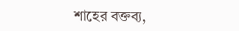শাহের বক্তব্য,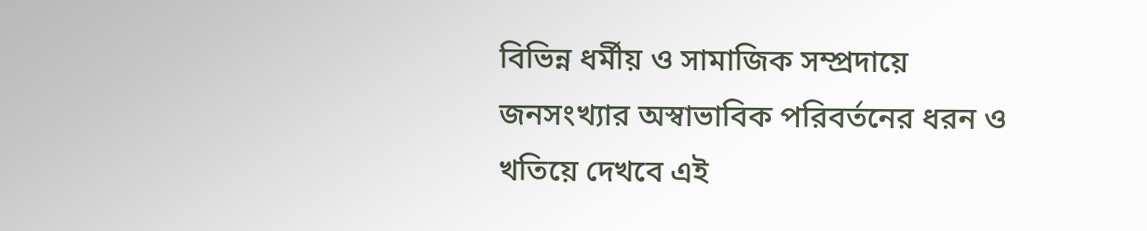বিভিন্ন ধর্মীয় ও সামাজিক সম্প্রদায়ে জনসংখ্যার অস্বাভাবিক পরিবর্তনের ধরন ও খতিয়ে দেখবে এই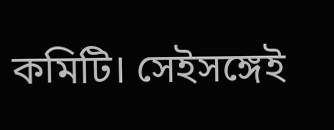কমিটি। সেইসঙ্গেই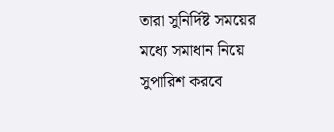তারা সুনির্দিষ্ট সময়ের মধ্যে সমাধান নিয়ে সুপারিশ করবে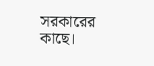সরকারের কাছে।